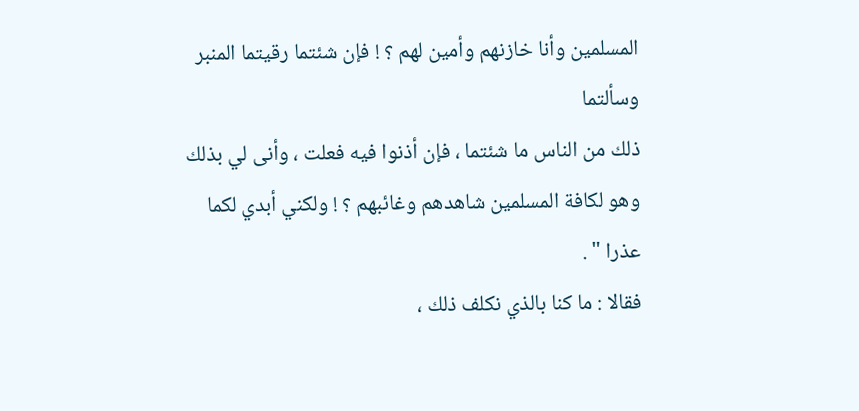المسلمين وأنا خازنهم وأمين لهم ؟ ! فإن شئتما رقيتما المنبر وسألتما
ذلك من الناس ما شئتما ، فإن أذنوا فيه فعلت ، وأنى لي بذلك
وهو لكافة المسلمين شاهدهم وغائبهم ؟ ! ولكني أبدي لكما
عذرا " .
فقالا : ما كنا بالذي نكلف ذلك ،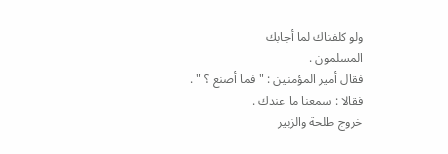ولو كلفناك لما أجابك
المسلمون .
فقال أمير المؤمنين : " فما أصنع ؟ " .
فقالا : سمعنا ما عندك .
خروج طلحة والزبير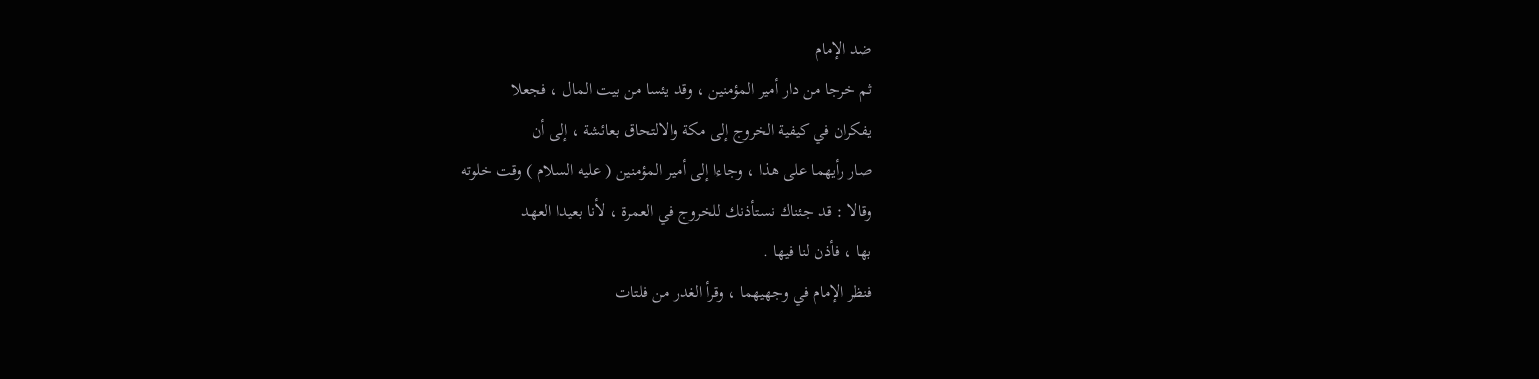ضد الإمام
ثم خرجا من دار أمير المؤمنين ، وقد يئسا من بيت المال ، فجعلا
يفكران في كيفية الخروج إلى مكة والالتحاق بعائشة ، إلى أن
صار رأيهما على هذا ، وجاءا إلى أمير المؤمنين ( عليه السلام ) وقت خلوته
وقالا : قد جئناك نستأذنك للخروج في العمرة ، لأنا بعيدا العهد
بها ، فأذن لنا فيها .
فنظر الإمام في وجهيهما ، وقرأ الغدر من فلتات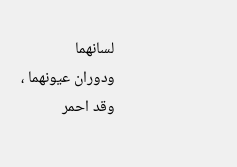لسانهما
ودوران عيونهما ، وقد احمر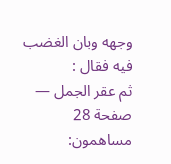وجهه وبان الغضب فيه فقال :
ثم عقر الجمل — صفحة 28
مساهمون: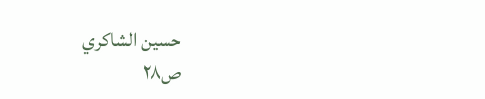حسين الشاكري
ص٢٨